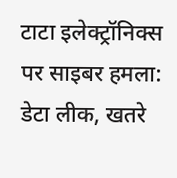टाटा इलेक्ट्रॉनिक्स पर साइबर हमला: डेटा लीक, खतरे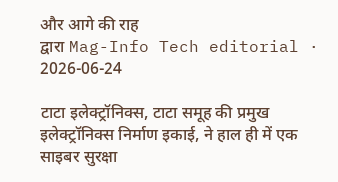और आगे की राह
द्वारा Mag-Info Tech editorial · 2026-06-24

टाटा इलेक्ट्रॉनिक्स, टाटा समूह की प्रमुख इलेक्ट्रॉनिक्स निर्माण इकाई, ने हाल ही में एक साइबर सुरक्षा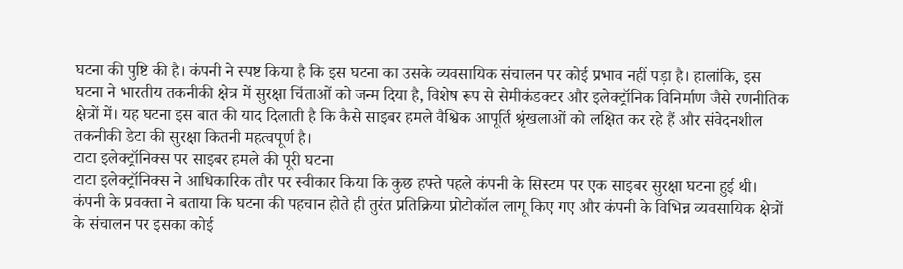घटना की पुष्टि की है। कंपनी ने स्पष्ट किया है कि इस घटना का उसके व्यवसायिक संचालन पर कोई प्रभाव नहीं पड़ा है। हालांकि, इस घटना ने भारतीय तकनीकी क्षेत्र में सुरक्षा चिंताओं को जन्म दिया है, विशेष रूप से सेमीकंडक्टर और इलेक्ट्रॉनिक विनिर्माण जैसे रणनीतिक क्षेत्रों में। यह घटना इस बात की याद दिलाती है कि कैसे साइबर हमले वैश्विक आपूर्ति श्रृंखलाओं को लक्षित कर रहे हैं और संवेदनशील तकनीकी डेटा की सुरक्षा कितनी महत्वपूर्ण है।
टाटा इलेक्ट्रॉनिक्स पर साइबर हमले की पूरी घटना
टाटा इलेक्ट्रॉनिक्स ने आधिकारिक तौर पर स्वीकार किया कि कुछ हफ्ते पहले कंपनी के सिस्टम पर एक साइबर सुरक्षा घटना हुई थी। कंपनी के प्रवक्ता ने बताया कि घटना की पहचान होते ही तुरंत प्रतिक्रिया प्रोटोकॉल लागू किए गए और कंपनी के विभिन्न व्यवसायिक क्षेत्रों के संचालन पर इसका कोई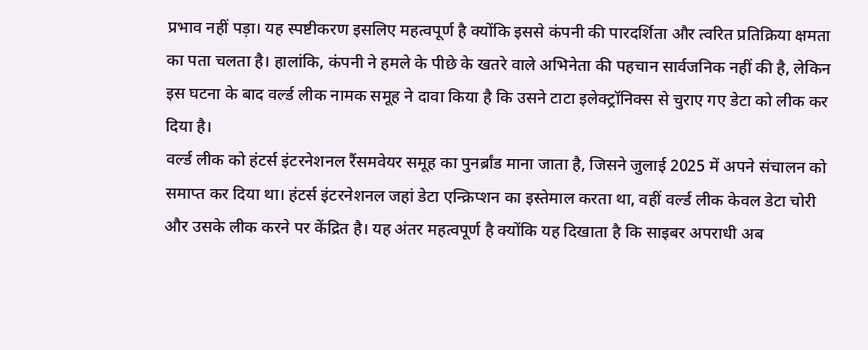प्रभाव नहीं पड़ा। यह स्पष्टीकरण इसलिए महत्वपूर्ण है क्योंकि इससे कंपनी की पारदर्शिता और त्वरित प्रतिक्रिया क्षमता का पता चलता है। हालांकि, कंपनी ने हमले के पीछे के खतरे वाले अभिनेता की पहचान सार्वजनिक नहीं की है, लेकिन इस घटना के बाद वर्ल्ड लीक नामक समूह ने दावा किया है कि उसने टाटा इलेक्ट्रॉनिक्स से चुराए गए डेटा को लीक कर दिया है।
वर्ल्ड लीक को हंटर्स इंटरनेशनल रैंसमवेयर समूह का पुनर्ब्रांड माना जाता है, जिसने जुलाई 2025 में अपने संचालन को समाप्त कर दिया था। हंटर्स इंटरनेशनल जहां डेटा एन्क्रिप्शन का इस्तेमाल करता था, वहीं वर्ल्ड लीक केवल डेटा चोरी और उसके लीक करने पर केंद्रित है। यह अंतर महत्वपूर्ण है क्योंकि यह दिखाता है कि साइबर अपराधी अब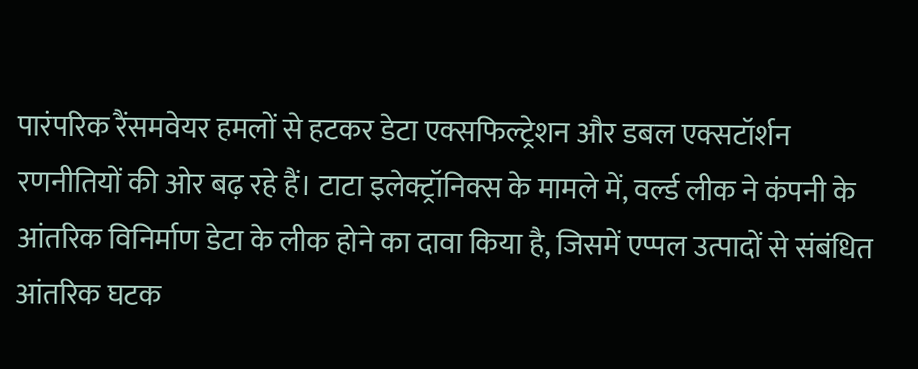पारंपरिक रैंसमवेयर हमलों से हटकर डेटा एक्सफिल्ट्रेशन और डबल एक्सटॉर्शन रणनीतियों की ओर बढ़ रहे हैं। टाटा इलेक्ट्रॉनिक्स के मामले में, वर्ल्ड लीक ने कंपनी के आंतरिक विनिर्माण डेटा के लीक होने का दावा किया है, जिसमें एप्पल उत्पादों से संबंधित आंतरिक घटक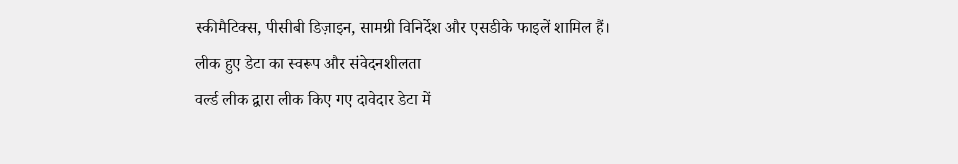स्कीमैटिक्स, पीसीबी डिज़ाइन, सामग्री विनिर्देश और एसडीके फाइलें शामिल हैं।
लीक हुए डेटा का स्वरूप और संवेदनशीलता
वर्ल्ड लीक द्वारा लीक किए गए दावेदार डेटा में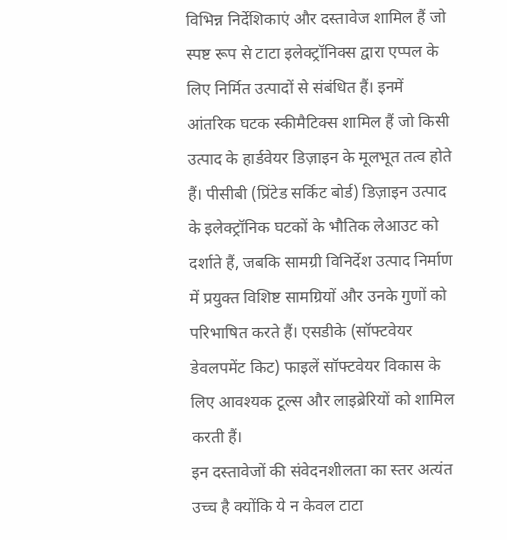विभिन्न निर्देशिकाएं और दस्तावेज शामिल हैं जो स्पष्ट रूप से टाटा इलेक्ट्रॉनिक्स द्वारा एप्पल के लिए निर्मित उत्पादों से संबंधित हैं। इनमें आंतरिक घटक स्कीमैटिक्स शामिल हैं जो किसी उत्पाद के हार्डवेयर डिज़ाइन के मूलभूत तत्व होते हैं। पीसीबी (प्रिंटेड सर्किट बोर्ड) डिज़ाइन उत्पाद के इलेक्ट्रॉनिक घटकों के भौतिक लेआउट को दर्शाते हैं, जबकि सामग्री विनिर्देश उत्पाद निर्माण में प्रयुक्त विशिष्ट सामग्रियों और उनके गुणों को परिभाषित करते हैं। एसडीके (सॉफ्टवेयर डेवलपमेंट किट) फाइलें सॉफ्टवेयर विकास के लिए आवश्यक टूल्स और लाइब्रेरियों को शामिल करती हैं।
इन दस्तावेजों की संवेदनशीलता का स्तर अत्यंत उच्च है क्योंकि ये न केवल टाटा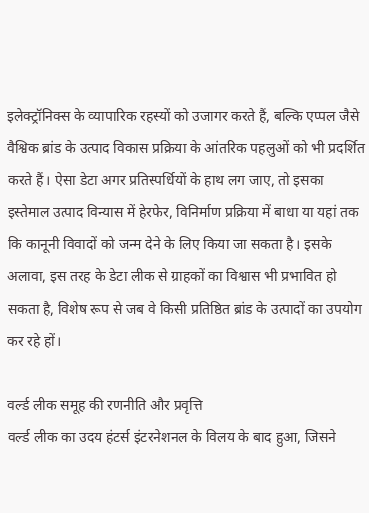इलेक्ट्रॉनिक्स के व्यापारिक रहस्यों को उजागर करते हैं, बल्कि एप्पल जैसे वैश्विक ब्रांड के उत्पाद विकास प्रक्रिया के आंतरिक पहलुओं को भी प्रदर्शित करते हैं। ऐसा डेटा अगर प्रतिस्पर्धियों के हाथ लग जाए, तो इसका इस्तेमाल उत्पाद विन्यास में हेरफेर, विनिर्माण प्रक्रिया में बाधा या यहां तक कि कानूनी विवादों को जन्म देने के लिए किया जा सकता है। इसके अलावा, इस तरह के डेटा लीक से ग्राहकों का विश्वास भी प्रभावित हो सकता है, विशेष रूप से जब वे किसी प्रतिष्ठित ब्रांड के उत्पादों का उपयोग कर रहे हों।

वर्ल्ड लीक समूह की रणनीति और प्रवृत्ति
वर्ल्ड लीक का उदय हंटर्स इंटरनेशनल के विलय के बाद हुआ, जिसने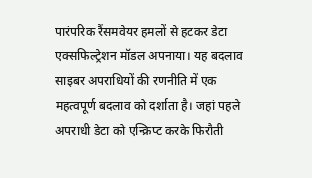पारंपरिक रैंसमवेयर हमलों से हटकर डेटा एक्सफिल्ट्रेशन मॉडल अपनाया। यह बदलाव साइबर अपराधियों की रणनीति में एक महत्वपूर्ण बदलाव को दर्शाता है। जहां पहले अपराधी डेटा को एन्क्रिप्ट करके फिरौती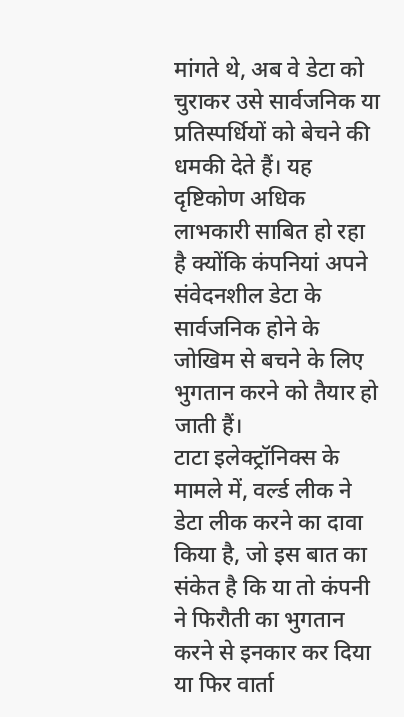मांगते थे, अब वे डेटा को चुराकर उसे सार्वजनिक या प्रतिस्पर्धियों को बेचने की धमकी देते हैं। यह दृष्टिकोण अधिक लाभकारी साबित हो रहा है क्योंकि कंपनियां अपने संवेदनशील डेटा के सार्वजनिक होने के जोखिम से बचने के लिए भुगतान करने को तैयार हो जाती हैं।
टाटा इलेक्ट्रॉनिक्स के मामले में, वर्ल्ड लीक ने डेटा लीक करने का दावा किया है, जो इस बात का संकेत है कि या तो कंपनी ने फिरौती का भुगतान करने से इनकार कर दिया या फिर वार्ता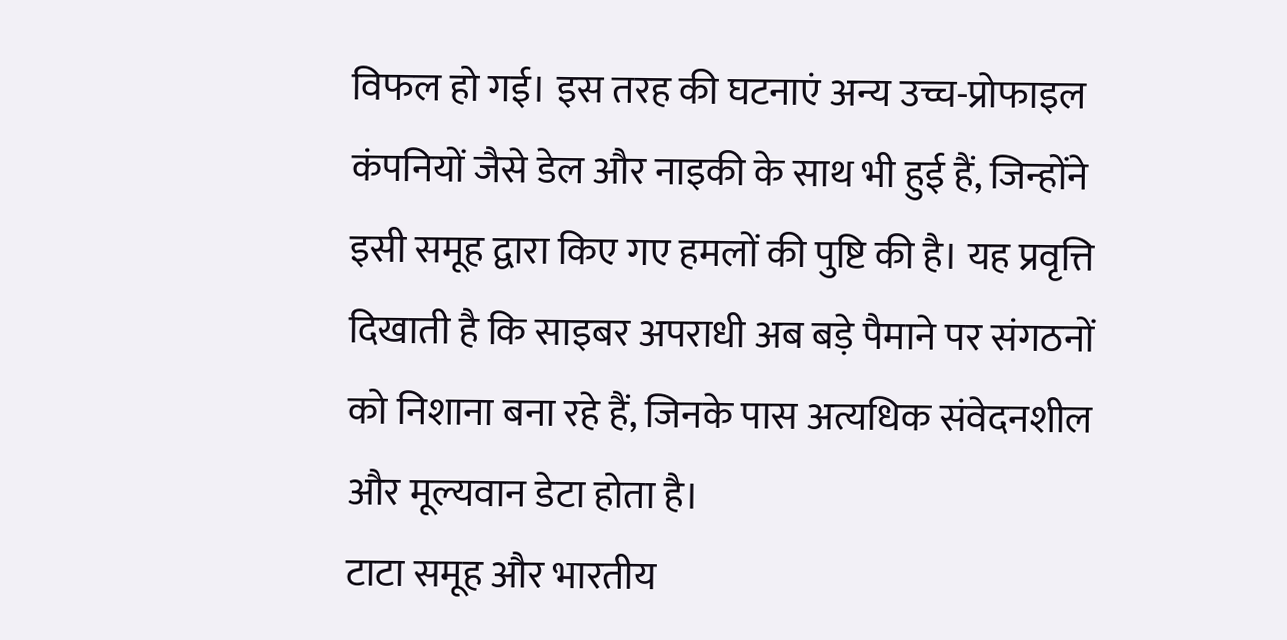विफल हो गई। इस तरह की घटनाएं अन्य उच्च-प्रोफाइल कंपनियों जैसे डेल और नाइकी के साथ भी हुई हैं, जिन्होंने इसी समूह द्वारा किए गए हमलों की पुष्टि की है। यह प्रवृत्ति दिखाती है कि साइबर अपराधी अब बड़े पैमाने पर संगठनों को निशाना बना रहे हैं, जिनके पास अत्यधिक संवेदनशील और मूल्यवान डेटा होता है।
टाटा समूह और भारतीय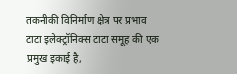तकनीकी विनिर्माण क्षेत्र पर प्रभाव
टाटा इलेक्ट्रॉनिक्स टाटा समूह की एक प्रमुख इकाई है,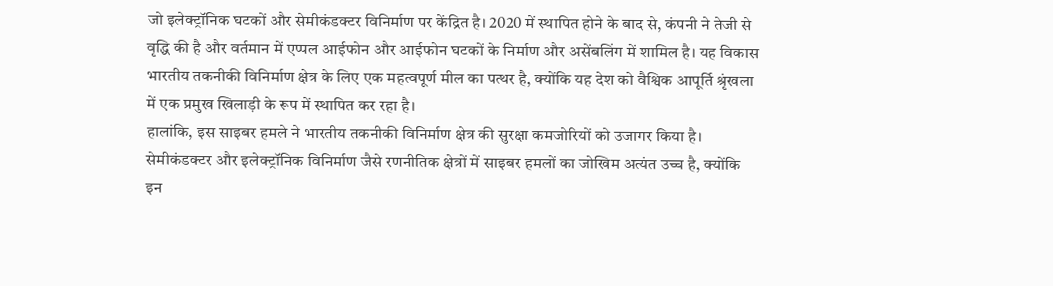जो इलेक्ट्रॉनिक घटकों और सेमीकंडक्टर विनिर्माण पर केंद्रित है। 2020 में स्थापित होने के बाद से, कंपनी ने तेजी से वृद्धि की है और वर्तमान में एप्पल आईफोन और आईफोन घटकों के निर्माण और असेंबलिंग में शामिल है। यह विकास भारतीय तकनीकी विनिर्माण क्षेत्र के लिए एक महत्वपूर्ण मील का पत्थर है, क्योंकि यह देश को वैश्विक आपूर्ति श्रृंखला में एक प्रमुख खिलाड़ी के रूप में स्थापित कर रहा है।
हालांकि, इस साइबर हमले ने भारतीय तकनीकी विनिर्माण क्षेत्र की सुरक्षा कमजोरियों को उजागर किया है। सेमीकंडक्टर और इलेक्ट्रॉनिक विनिर्माण जैसे रणनीतिक क्षेत्रों में साइबर हमलों का जोखिम अत्यंत उच्च है, क्योंकि इन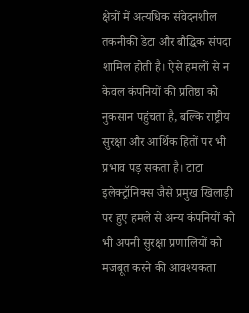क्षेत्रों में अत्यधिक संवेदनशील तकनीकी डेटा और बौद्धिक संपदा शामिल होती है। ऐसे हमलों से न केवल कंपनियों की प्रतिष्ठा को नुकसान पहुंचता है, बल्कि राष्ट्रीय सुरक्षा और आर्थिक हितों पर भी प्रभाव पड़ सकता है। टाटा इलेक्ट्रॉनिक्स जैसे प्रमुख खिलाड़ी पर हुए हमले से अन्य कंपनियों को भी अपनी सुरक्षा प्रणालियों को मजबूत करने की आवश्यकता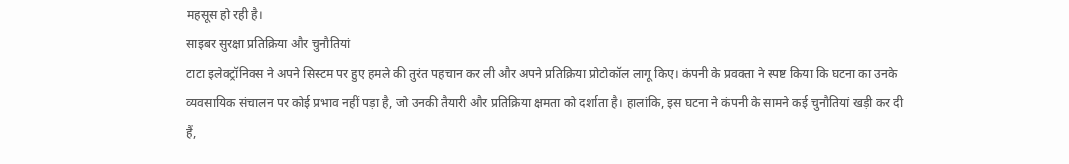महसूस हो रही है।
साइबर सुरक्षा प्रतिक्रिया और चुनौतियां
टाटा इलेक्ट्रॉनिक्स ने अपने सिस्टम पर हुए हमले की तुरंत पहचान कर ली और अपने प्रतिक्रिया प्रोटोकॉल लागू किए। कंपनी के प्रवक्ता ने स्पष्ट किया कि घटना का उनके व्यवसायिक संचालन पर कोई प्रभाव नहीं पड़ा है, जो उनकी तैयारी और प्रतिक्रिया क्षमता को दर्शाता है। हालांकि, इस घटना ने कंपनी के सामने कई चुनौतियां खड़ी कर दी हैं,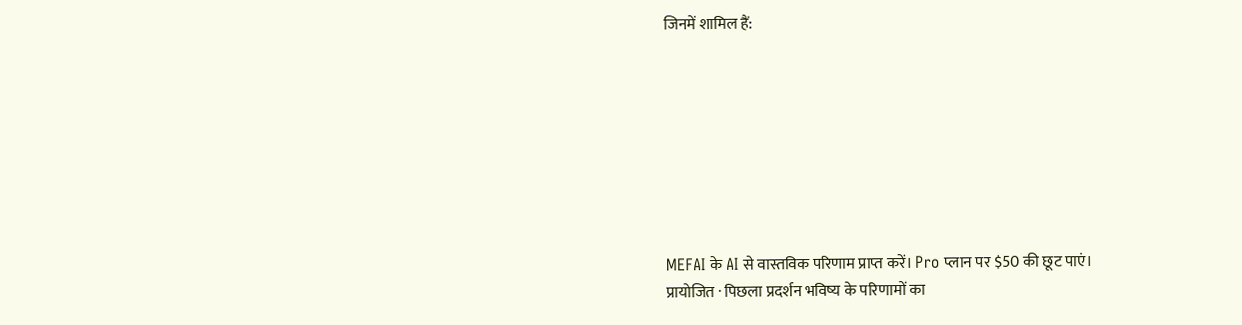जिनमें शामिल हैं:








MEFAI के AI से वास्तविक परिणाम प्राप्त करें। Pro प्लान पर $50 की छूट पाएं।
प्रायोजित · पिछला प्रदर्शन भविष्य के परिणामों का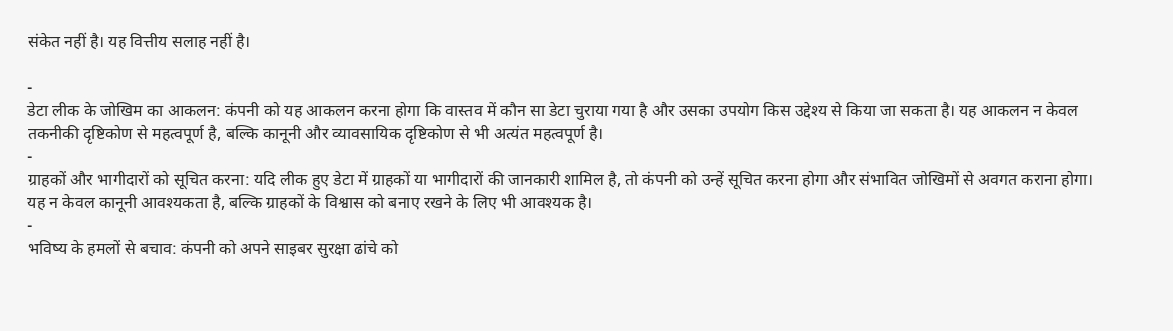संकेत नहीं है। यह वित्तीय सलाह नहीं है।

-
डेटा लीक के जोखिम का आकलन: कंपनी को यह आकलन करना होगा कि वास्तव में कौन सा डेटा चुराया गया है और उसका उपयोग किस उद्देश्य से किया जा सकता है। यह आकलन न केवल तकनीकी दृष्टिकोण से महत्वपूर्ण है, बल्कि कानूनी और व्यावसायिक दृष्टिकोण से भी अत्यंत महत्वपूर्ण है।
-
ग्राहकों और भागीदारों को सूचित करना: यदि लीक हुए डेटा में ग्राहकों या भागीदारों की जानकारी शामिल है, तो कंपनी को उन्हें सूचित करना होगा और संभावित जोखिमों से अवगत कराना होगा। यह न केवल कानूनी आवश्यकता है, बल्कि ग्राहकों के विश्वास को बनाए रखने के लिए भी आवश्यक है।
-
भविष्य के हमलों से बचाव: कंपनी को अपने साइबर सुरक्षा ढांचे को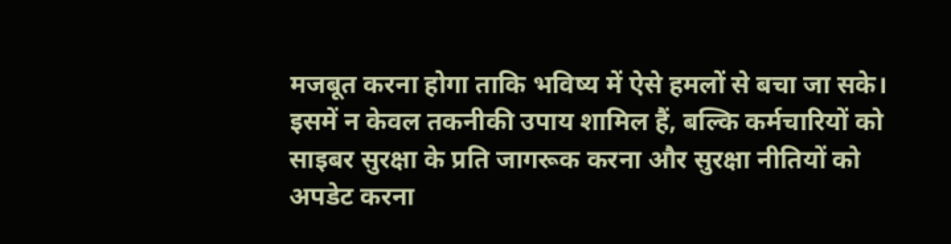मजबूत करना होगा ताकि भविष्य में ऐसे हमलों से बचा जा सके। इसमें न केवल तकनीकी उपाय शामिल हैं, बल्कि कर्मचारियों को साइबर सुरक्षा के प्रति जागरूक करना और सुरक्षा नीतियों को अपडेट करना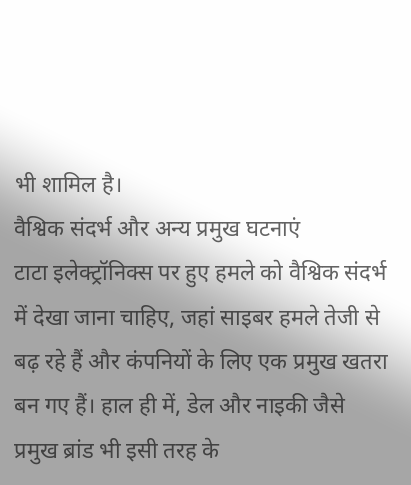भी शामिल है।
वैश्विक संदर्भ और अन्य प्रमुख घटनाएं
टाटा इलेक्ट्रॉनिक्स पर हुए हमले को वैश्विक संदर्भ में देखा जाना चाहिए, जहां साइबर हमले तेजी से बढ़ रहे हैं और कंपनियों के लिए एक प्रमुख खतरा बन गए हैं। हाल ही में, डेल और नाइकी जैसे प्रमुख ब्रांड भी इसी तरह के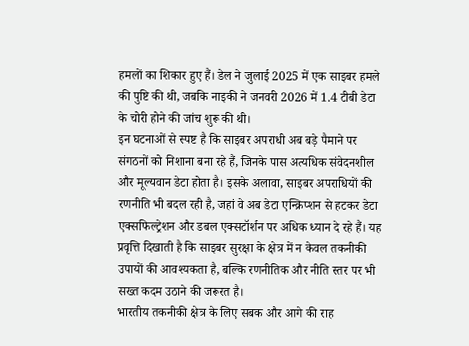हमलों का शिकार हुए हैं। डेल ने जुलाई 2025 में एक साइबर हमले की पुष्टि की थी, जबकि नाइकी ने जनवरी 2026 में 1.4 टीबी डेटा के चोरी होने की जांच शुरू की थी।
इन घटनाओं से स्पष्ट है कि साइबर अपराधी अब बड़े पैमाने पर संगठनों को निशाना बना रहे हैं, जिनके पास अत्यधिक संवेदनशील और मूल्यवान डेटा होता है। इसके अलावा, साइबर अपराधियों की रणनीति भी बदल रही है, जहां वे अब डेटा एन्क्रिप्शन से हटकर डेटा एक्सफिल्ट्रेशन और डबल एक्सटॉर्शन पर अधिक ध्यान दे रहे हैं। यह प्रवृत्ति दिखाती है कि साइबर सुरक्षा के क्षेत्र में न केवल तकनीकी उपायों की आवश्यकता है, बल्कि रणनीतिक और नीति स्तर पर भी सख्त कदम उठाने की जरूरत है।
भारतीय तकनीकी क्षेत्र के लिए सबक और आगे की राह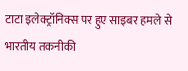टाटा इलेक्ट्रॉनिक्स पर हुए साइबर हमले से भारतीय तकनीकी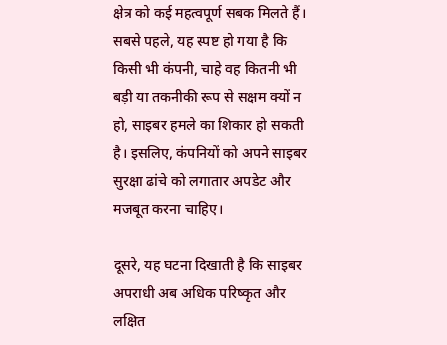क्षेत्र को कई महत्वपूर्ण सबक मिलते हैं। सबसे पहले, यह स्पष्ट हो गया है कि किसी भी कंपनी, चाहे वह कितनी भी बड़ी या तकनीकी रूप से सक्षम क्यों न हो, साइबर हमले का शिकार हो सकती है। इसलिए, कंपनियों को अपने साइबर सुरक्षा ढांचे को लगातार अपडेट और मजबूत करना चाहिए।

दूसरे, यह घटना दिखाती है कि साइबर अपराधी अब अधिक परिष्कृत और लक्षित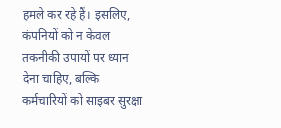हमले कर रहे हैं। इसलिए, कंपनियों को न केवल तकनीकी उपायों पर ध्यान देना चाहिए, बल्कि कर्मचारियों को साइबर सुरक्षा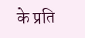के प्रति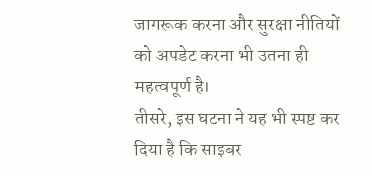जागरूक करना और सुरक्षा नीतियों को अपडेट करना भी उतना ही महत्वपूर्ण है।
तीसरे, इस घटना ने यह भी स्पष्ट कर दिया है कि साइबर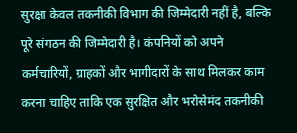सुरक्षा केवल तकनीकी विभाग की जिम्मेदारी नहीं है, बल्कि पूरे संगठन की जिम्मेदारी है। कंपनियों को अपने कर्मचारियों, ग्राहकों और भागीदारों के साथ मिलकर काम करना चाहिए ताकि एक सुरक्षित और भरोसेमंद तकनीकी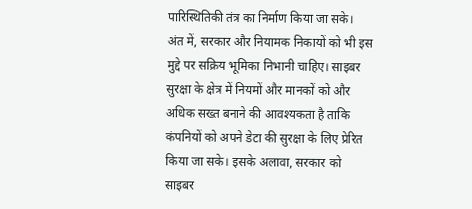पारिस्थितिकी तंत्र का निर्माण किया जा सके।
अंत में, सरकार और नियामक निकायों को भी इस मुद्दे पर सक्रिय भूमिका निभानी चाहिए। साइबर सुरक्षा के क्षेत्र में नियमों और मानकों को और अधिक सख्त बनाने की आवश्यकता है ताकि कंपनियों को अपने डेटा की सुरक्षा के लिए प्रेरित किया जा सके। इसके अलावा, सरकार को साइबर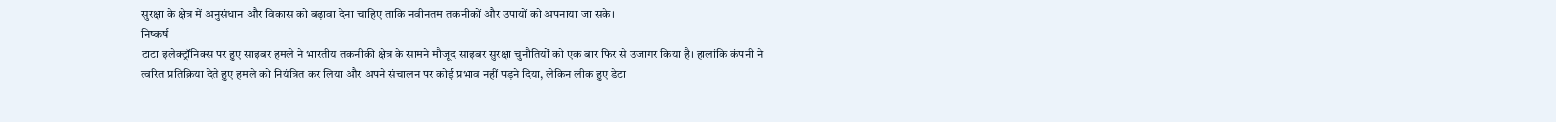सुरक्षा के क्षेत्र में अनुसंधान और विकास को बढ़ावा देना चाहिए ताकि नवीनतम तकनीकों और उपायों को अपनाया जा सके।
निष्कर्ष
टाटा इलेक्ट्रॉनिक्स पर हुए साइबर हमले ने भारतीय तकनीकी क्षेत्र के सामने मौजूद साइबर सुरक्षा चुनौतियों को एक बार फिर से उजागर किया है। हालांकि कंपनी ने त्वरित प्रतिक्रिया देते हुए हमले को नियंत्रित कर लिया और अपने संचालन पर कोई प्रभाव नहीं पड़ने दिया, लेकिन लीक हुए डेटा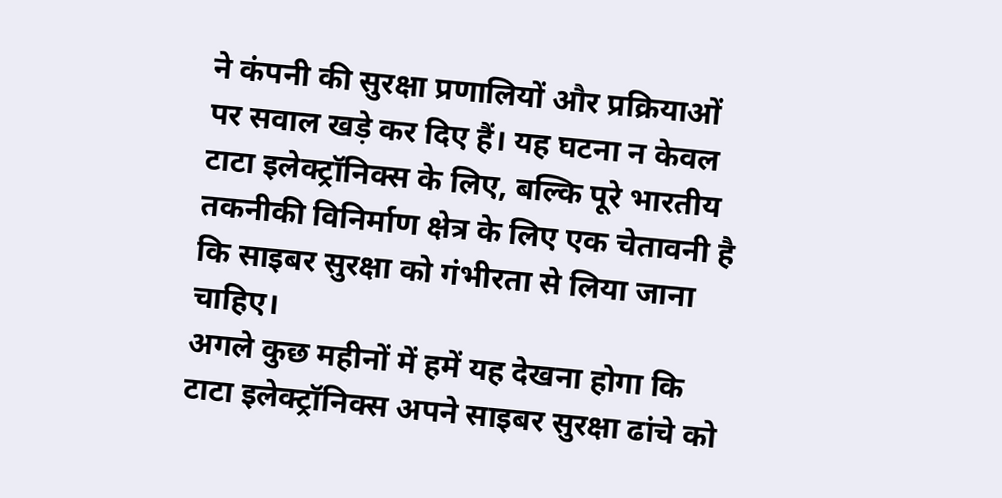ने कंपनी की सुरक्षा प्रणालियों और प्रक्रियाओं पर सवाल खड़े कर दिए हैं। यह घटना न केवल टाटा इलेक्ट्रॉनिक्स के लिए, बल्कि पूरे भारतीय तकनीकी विनिर्माण क्षेत्र के लिए एक चेतावनी है कि साइबर सुरक्षा को गंभीरता से लिया जाना चाहिए।
अगले कुछ महीनों में हमें यह देखना होगा कि टाटा इलेक्ट्रॉनिक्स अपने साइबर सुरक्षा ढांचे को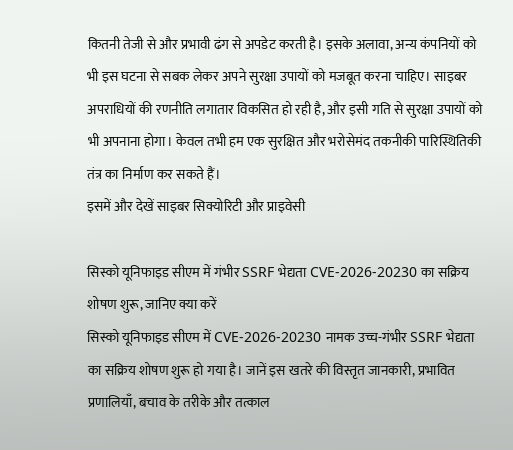कितनी तेजी से और प्रभावी ढंग से अपडेट करती है। इसके अलावा, अन्य कंपनियों को भी इस घटना से सबक लेकर अपने सुरक्षा उपायों को मजबूत करना चाहिए। साइबर अपराधियों की रणनीति लगातार विकसित हो रही है, और इसी गति से सुरक्षा उपायों को भी अपनाना होगा। केवल तभी हम एक सुरक्षित और भरोसेमंद तकनीकी पारिस्थितिकी तंत्र का निर्माण कर सकते हैं।
इसमें और देखें साइबर सिक्योरिटी और प्राइवेसी

सिस्को यूनिफाइड सीएम में गंभीर SSRF भेद्यता CVE-2026-20230 का सक्रिय शोषण शुरू, जानिए क्या करें
सिस्को यूनिफाइड सीएम में CVE-2026-20230 नामक उच्च-गंभीर SSRF भेद्यता का सक्रिय शोषण शुरू हो गया है। जानें इस खतरे की विस्तृत जानकारी, प्रभावित प्रणालियाँ, बचाव के तरीके और तत्काल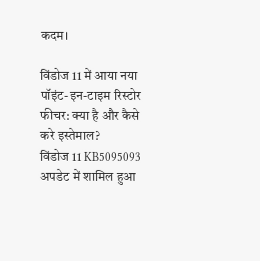कदम।

विंडोज 11 में आया नया पॉइंट-इन-टाइम रिस्टोर फीचर: क्या है और कैसे करे इस्तेमाल?
विंडोज 11 KB5095093 अपडेट में शामिल हुआ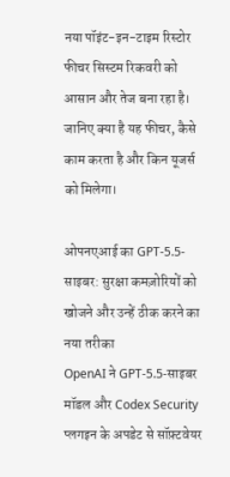नया पॉइंट-इन-टाइम रिस्टोर फीचर सिस्टम रिकवरी को आसान और तेज बना रहा है। जानिए क्या है यह फीचर, कैसे काम करता है और किन यूजर्स को मिलेगा।

ओपनएआई का GPT-5.5-साइबर: सुरक्षा कमज़ोरियों को खोजने और उन्हें ठीक करने का नया तरीका
OpenAI ने GPT-5.5-साइबर मॉडल और Codex Security प्लगइन के अपडेट से सॉफ़्टवेयर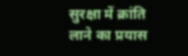सुरक्षा में क्रांति लाने का प्रयास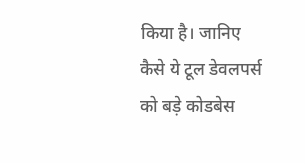किया है। जानिए कैसे ये टूल डेवलपर्स को बड़े कोडबेस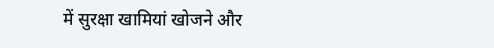में सुरक्षा खामियां खोजने और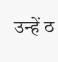उन्हें ठ